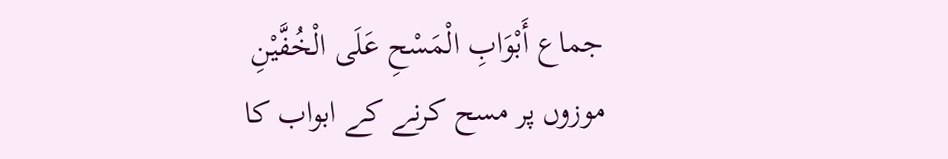جماع أَبْوَابِ الْمَسْحِ عَلَى الْخُفَّيْنِ موزوں پر مسح کرنے کے ابواب کا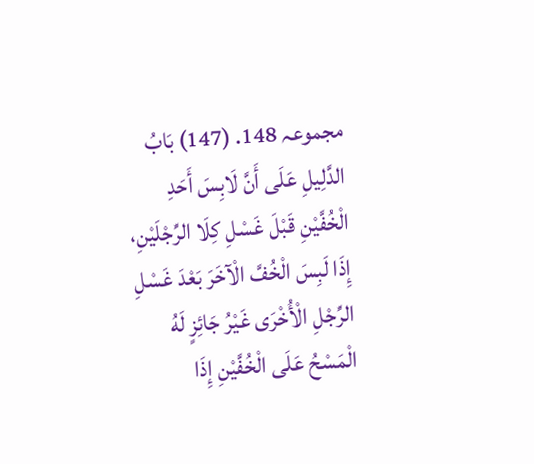مجموعہ 148. (147) بَابُ الدَّلِيلِ عَلَى أَنَّ لَابِسَ أَحَدِ الْخُفَّيْنِ قَبْلَ غَسْلِ كِلَا الرِّجْلَيْنِ، إِذَا لَبِسَ الْخُفَّ الْآخَرَ بَعْدَ غَسْلِ الرِّجْلِ الْأُخْرَى غَيْرُ جَائِزٍ لَهُ الْمَسْحُ عَلَى الْخُفَّيْنِ إِذَا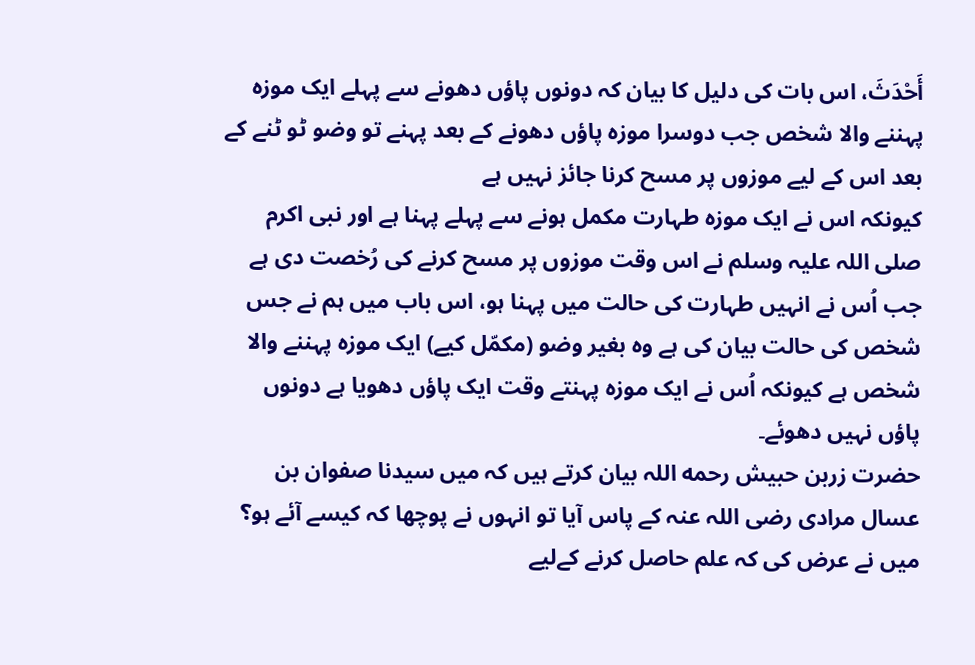أَحْدَثَ، اس بات کی دلیل کا بیان کہ دونوں پاؤں دھونے سے پہلے ایک موزہ پہننے والا شخص جب دوسرا موزہ پاؤں دھونے کے بعد پہنے تو وضو ٹو ٹنے کے بعد اس کے لیے موزوں پر مسح کرنا جائز نہیں ہے
کیونکہ اس نے ایک موزه طہارت مکمل ہونے سے پہلے پہنا ہے اور نبی اکرم صلی اللہ علیہ وسلم نے اس وقت موزوں پر مسح کرنے کی رُخصت دی ہے جب اُس نے انہیں طہارت کی حالت میں پہنا ہو، اس باب میں ہم نے جس شخص کی حالت بیان کی ہے وہ بغیر وضو (مکمّل کیے) ایک موزہ پہننے والا شخص ہے کیونکہ اُس نے ایک موزہ پہنتے وقت ایک پاؤں دھویا ہے دونوں پاؤں نہیں دھوئے۔
حضرت زربن حبیش رحمه اللہ بیان کرتے ہیں کہ میں سیدنا صفوان بن عسال مرادی رضی اللہ عنہ کے پاس آیا تو انہوں نے پوچھا کہ کیسے آئے ہو؟ میں نے عرض کی کہ علم حاصل کرنے کےلیے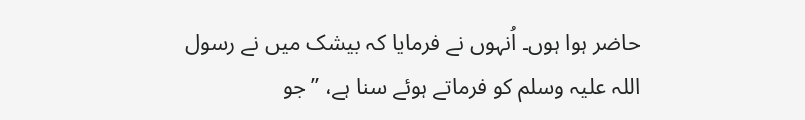حاضر ہوا ہوں۔ اُنہوں نے فرمایا کہ بیشک میں نے رسول اللہ علیہ وسلم کو فرماتے ہوئے سنا ہے، ”جو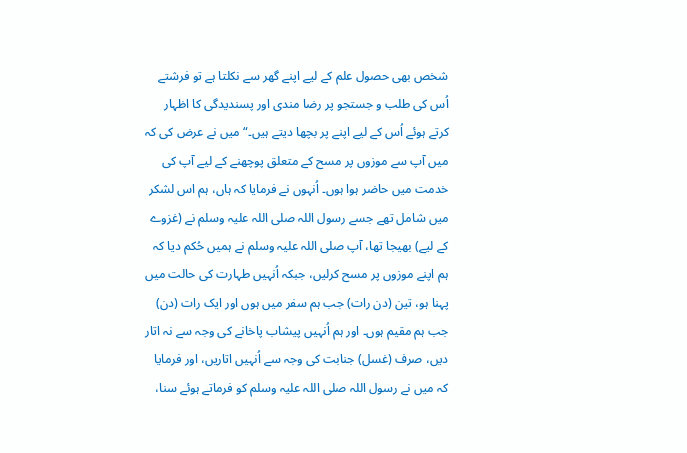شخص بھی حصول علم کے لیے اپنے گھر سے نکلتا ہے تو فرشتے اُس کی طلب و جستجو پر رضا مندی اور پسندیدگی کا اظہار کرتے ہوئے اُس کے لیے اپنے پر بچھا دیتے ہیں۔“ میں نے عرض کی کہ میں آپ سے موزوں پر مسح کے متعلق پوچھنے کے لیے آپ کی خدمت میں حاضر ہوا ہوں۔ اُنہوں نے فرمایا کہ ہاں، ہم اس لشکر میں شامل تھے جسے رسول اللہ صلی اللہ علیہ وسلم نے (غزوے کے لیے) بھیجا تھا، آپ صلی اللہ علیہ وسلم نے ہمیں حُکم دیا کہ ہم اپنے موزوں پر مسح کرلیں، جبکہ اُنہیں طہارت کی حالت میں پہنا ہو، تین (دن رات) جب ہم سفر میں ہوں اور ایک رات (دن) جب ہم مقیم ہوں۔ اور ہم اُنہیں پیشاب پاخانے کی وجہ سے نہ اتار دیں، صرف (غسل) جنابت کی وجہ سے اُنہیں اتاریں، اور فرمایا کہ میں نے رسول اللہ صلی اللہ علیہ وسلم کو فرماتے ہوئے سنا،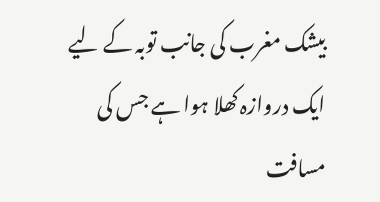بیشک مغرب کی جانب توبہ کے لیے ایک دروازہ کھلا ہوا ہے جس کی مسافت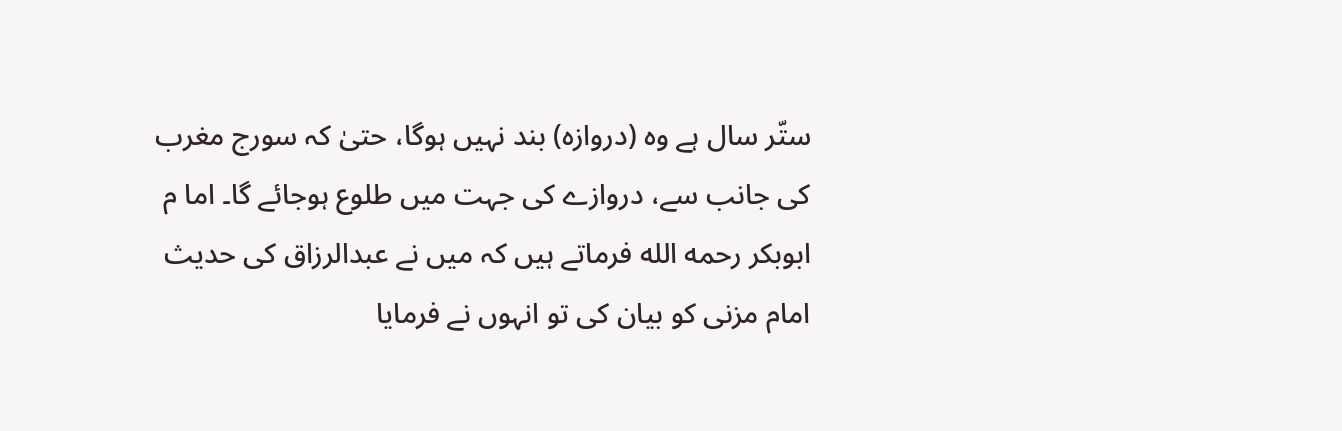ستّر سال ہے وہ (دروازہ) بند نہیں ہوگا، حتیٰ کہ سورج مغرب کی جانب سے، دروازے کی جہت میں طلوع ہوجائے گا۔ اما م ابوبکر رحمه الله فرماتے ہیں کہ میں نے عبدالرزاق کی حدیث امام مزنی کو بیان کی تو انہوں نے فرمایا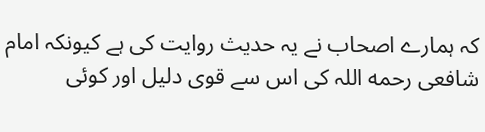کہ ہمارے اصحاب نے یہ حدیث روایت کی ہے کیونکہ امام شافعی رحمه اللہ کی اس سے قوی دلیل اور کوئی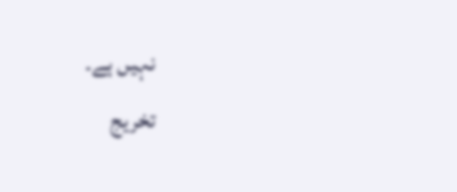نہیں ہے۔
تخریج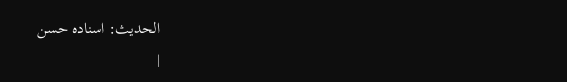الحدیث: اسناده حسن
|